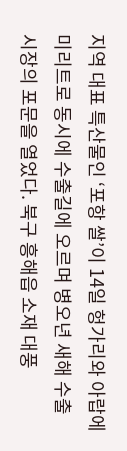지역 대표 특산물인 ‘포항 쌀’이 14일 헝가리와 아랍에미리트로 동시에 수출길에 오르며 병오년 새해 수출 시장의 포문을 열었다. 북구 흥해읍 소재 대풍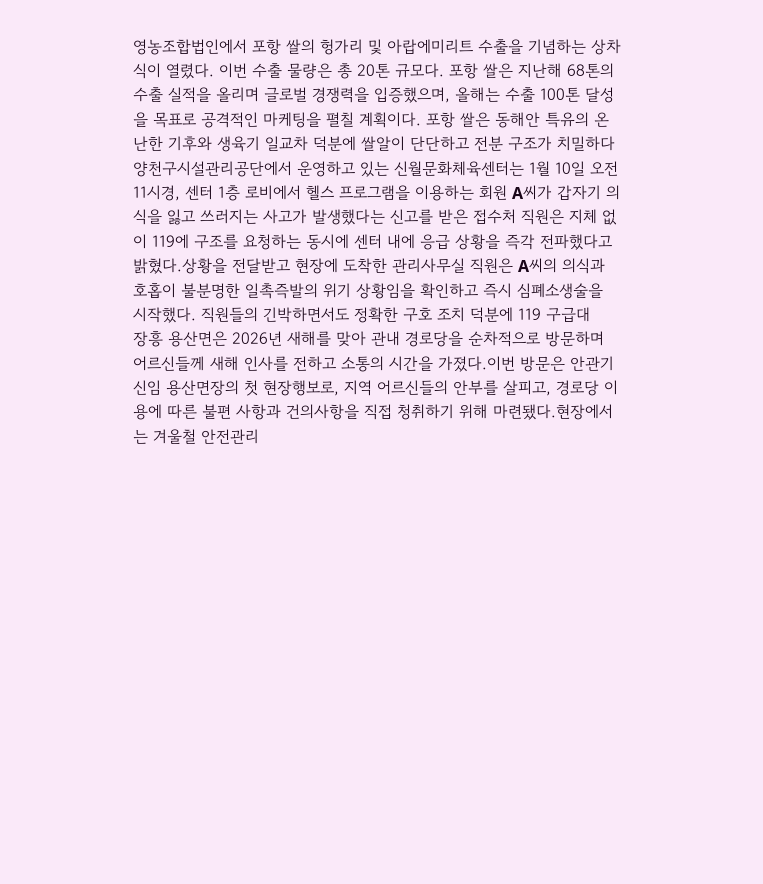영농조합법인에서 포항 쌀의 헝가리 및 아랍에미리트 수출을 기념하는 상차식이 열렸다. 이번 수출 물량은 총 20톤 규모다. 포항 쌀은 지난해 68톤의 수출 실적을 올리며 글로벌 경쟁력을 입증했으며, 올해는 수출 100톤 달성을 목표로 공격적인 마케팅을 펼칠 계획이다. 포항 쌀은 동해안 특유의 온난한 기후와 생육기 일교차 덕분에 쌀알이 단단하고 전분 구조가 치밀하다
양천구시설관리공단에서 운영하고 있는 신월문화체육센터는 1월 10일 오전 11시경, 센터 1층 로비에서 헬스 프로그램을 이용하는 회원 A씨가 갑자기 의식을 잃고 쓰러지는 사고가 발생했다는 신고를 받은 접수처 직원은 지체 없이 119에 구조를 요청하는 동시에 센터 내에 응급 상황을 즉각 전파했다고 밝혔다.상황을 전달받고 현장에 도착한 관리사무실 직원은 A씨의 의식과 호홉이 불분명한 일촉즉발의 위기 상황임을 확인하고 즉시 심폐소생술을 시작했다. 직원들의 긴박하면서도 정확한 구호 조치 덕분에 119 구급대
장흥 용산면은 2026년 새해를 맞아 관내 경로당을 순차적으로 방문하며 어르신들께 새해 인사를 전하고 소통의 시간을 가졌다.이번 방문은 안관기 신임 용산면장의 첫 현장행보로, 지역 어르신들의 안부를 살피고, 경로당 이용에 따른 불편 사항과 건의사항을 직접 청취하기 위해 마련됐다.현장에서는 겨울철 안전관리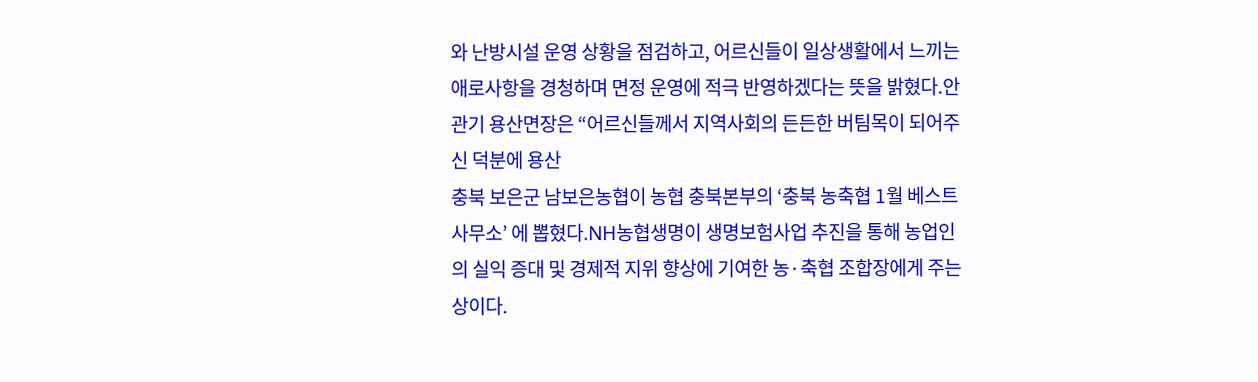와 난방시설 운영 상황을 점검하고, 어르신들이 일상생활에서 느끼는 애로사항을 경청하며 면정 운영에 적극 반영하겠다는 뜻을 밝혔다.안관기 용산면장은 “어르신들께서 지역사회의 든든한 버팀목이 되어주신 덕분에 용산
충북 보은군 남보은농협이 농협 충북본부의 ‘충북 농축협 1월 베스트 사무소’ 에 뽑혔다.NH농협생명이 생명보험사업 추진을 통해 농업인의 실익 증대 및 경제적 지위 향상에 기여한 농·축협 조합장에게 주는 상이다.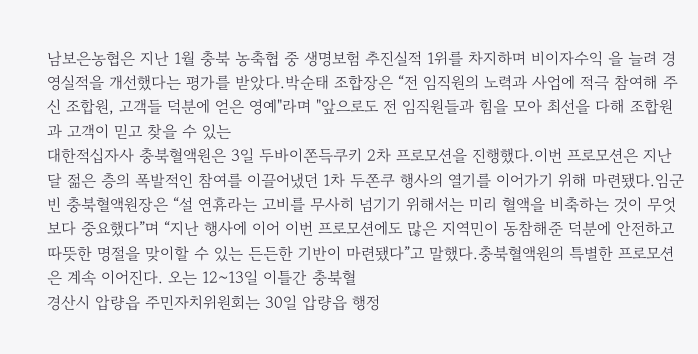남보은농협은 지난 1월 충북 농축협 중 생명보험 추진실적 1위를 차지하며 비이자수익 을 늘려 경영실적을 개선했다는 평가를 받았다.박순태 조합장은 “전 임직원의 노력과 사업에 적극 참여해 주신 조합원, 고객들 덕분에 얻은 영예"라며 "앞으로도 전 임직원들과 힘을 모아 최선을 다해 조합원과 고객이 믿고 찾을 수 있는
대한적십자사 충북혈액원은 3일 두바이쫀득쿠키 2차 프로모션을 진행했다.이번 프로모션은 지난달 젊은 층의 폭발적인 참여를 이끌어냈던 1차 두쫀쿠 행사의 열기를 이어가기 위해 마련됐다.임군빈 충북혈액원장은 “설 연휴라는 고비를 무사히 넘기기 위해서는 미리 혈액을 비축하는 것이 무엇보다 중요했다”며 “지난 행사에 이어 이번 프로모션에도 많은 지역민이 동참해준 덕분에 안전하고 따뜻한 명절을 맞이할 수 있는 든든한 기반이 마련됐다”고 말했다.충북혈액원의 특별한 프로모션은 계속 이어진다. 오는 12~13일 이틀간 충북혈
경산시 압량읍 주민자치위원회는 30일 압량읍 행정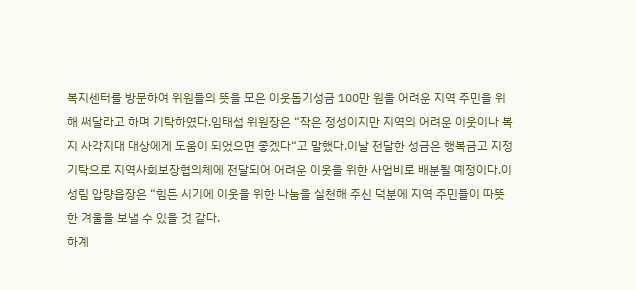복지센터를 방문하여 위원들의 뜻을 모은 이웃돕기성금 100만 원을 어려운 지역 주민을 위해 써달라고 하며 기탁하였다.임태섭 위원장은 “작은 정성이지만 지역의 어려운 이웃이나 복지 사각지대 대상에게 도움이 되었으면 좋겠다“고 말했다.이날 전달한 성금은 행복금고 지정 기탁으로 지역사회보장협의체에 전달되어 어려운 이웃을 위한 사업비로 배분될 예정이다.이성림 압량읍장은 “힘든 시기에 이웃을 위한 나눔을 실천해 주신 덕분에 지역 주민들이 따뜻한 겨울을 보낼 수 있을 것 같다.
하계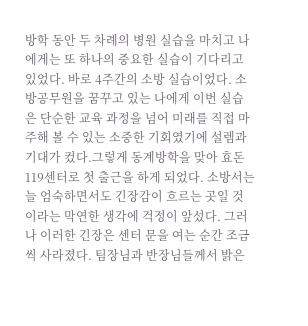방학 동안 두 차례의 병원 실습을 마치고 나에게는 또 하나의 중요한 실습이 기다리고 있었다. 바로 4주간의 소방 실습이었다. 소방공무원을 꿈꾸고 있는 나에게 이번 실습은 단순한 교육 과정을 넘어 미래를 직접 마주해 볼 수 있는 소중한 기회였기에 설렘과 기대가 컸다.그렇게 동계방학을 맞아 효돈119센터로 첫 출근을 하게 되었다. 소방서는 늘 엄숙하면서도 긴장감이 흐르는 곳일 것이라는 막연한 생각에 걱정이 앞섰다. 그러나 이러한 긴장은 센터 문을 여는 순간 조금씩 사라졌다. 팀장님과 반장님들께서 밝은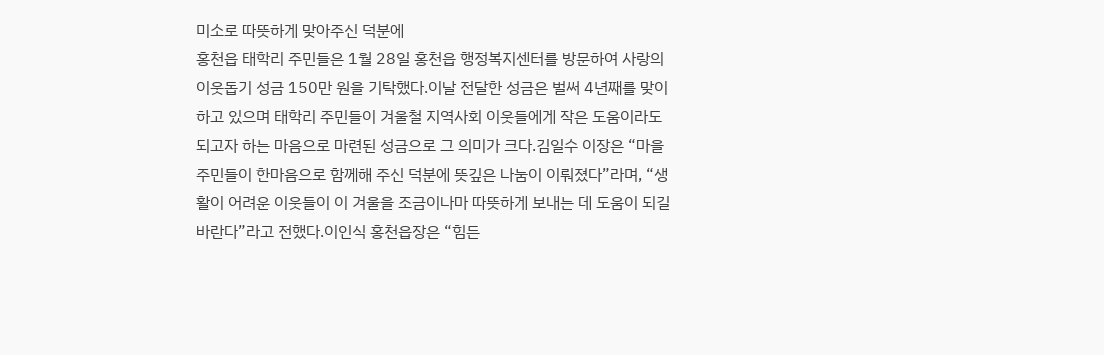미소로 따뜻하게 맞아주신 덕분에
홍천읍 태학리 주민들은 1월 28일 홍천읍 행정복지센터를 방문하여 사랑의 이웃돕기 성금 150만 원을 기탁했다.이날 전달한 성금은 벌써 4년째를 맞이하고 있으며 태학리 주민들이 겨울철 지역사회 이웃들에게 작은 도움이라도 되고자 하는 마음으로 마련된 성금으로 그 의미가 크다.김일수 이장은 “마을주민들이 한마음으로 함께해 주신 덕분에 뜻깊은 나눔이 이뤄졌다”라며, “생활이 어려운 이웃들이 이 겨울을 조금이나마 따뜻하게 보내는 데 도움이 되길 바란다”라고 전했다.이인식 홍천읍장은 “힘든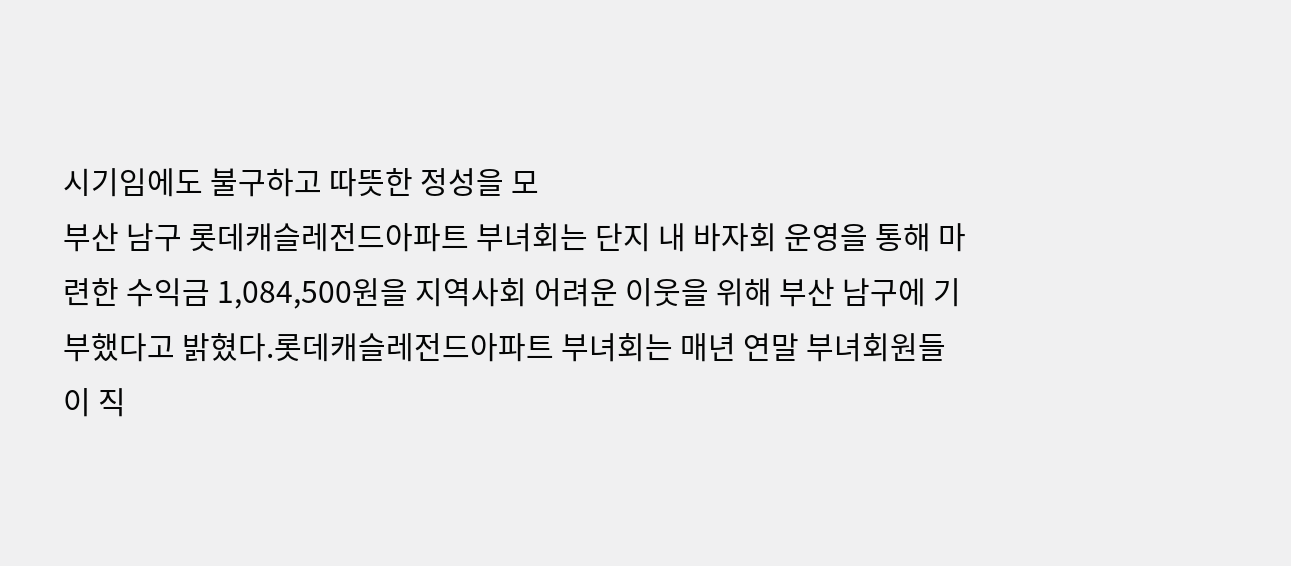시기임에도 불구하고 따뜻한 정성을 모
부산 남구 롯데캐슬레전드아파트 부녀회는 단지 내 바자회 운영을 통해 마련한 수익금 1,084,500원을 지역사회 어려운 이웃을 위해 부산 남구에 기부했다고 밝혔다.롯데캐슬레전드아파트 부녀회는 매년 연말 부녀회원들이 직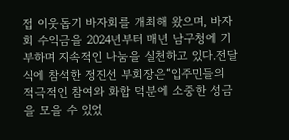접 이웃돕기 바자회를 개최해 왔으며, 바자회 수익금을 2024년부터 매년 남구청에 기부하며 지속적인 나눔을 실천하고 있다.전달식에 참석한 정진선 부회장은“입주민들의 적극적인 참여와 화합 덕분에 소중한 성금을 모을 수 있었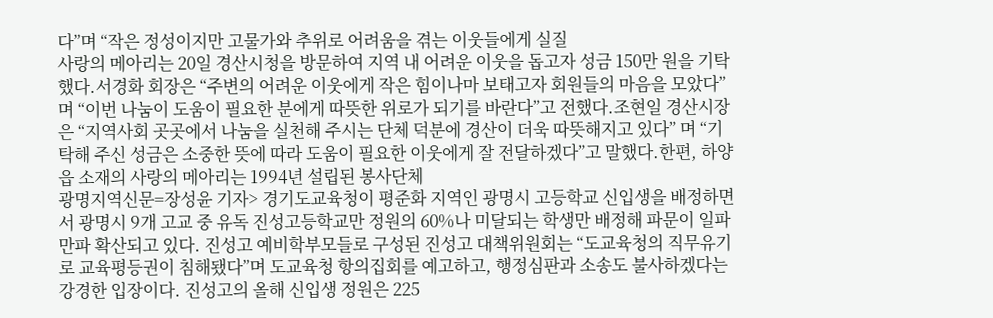다”며 “작은 정성이지만 고물가와 추위로 어려움을 겪는 이웃들에게 실질
사랑의 메아리는 20일 경산시청을 방문하여 지역 내 어려운 이웃을 돕고자 성금 150만 원을 기탁했다.서경화 회장은 “주변의 어려운 이웃에게 작은 힘이나마 보태고자 회원들의 마음을 모았다”며 “이번 나눔이 도움이 필요한 분에게 따뜻한 위로가 되기를 바란다”고 전했다.조현일 경산시장은 “지역사회 곳곳에서 나눔을 실천해 주시는 단체 덕분에 경산이 더욱 따뜻해지고 있다” 며 “기탁해 주신 성금은 소중한 뜻에 따라 도움이 필요한 이웃에게 잘 전달하겠다”고 말했다.한편, 하양읍 소재의 사랑의 메아리는 1994년 설립된 봉사단체
광명지역신문=장성윤 기자> 경기도교육청이 평준화 지역인 광명시 고등학교 신입생을 배정하면서 광명시 9개 고교 중 유독 진성고등학교만 정원의 60%나 미달되는 학생만 배정해 파문이 일파만파 확산되고 있다. 진성고 예비학부모들로 구성된 진성고 대책위원회는 “도교육청의 직무유기로 교육평등권이 침해됐다”며 도교육청 항의집회를 예고하고, 행정심판과 소송도 불사하겠다는 강경한 입장이다. 진성고의 올해 신입생 정원은 225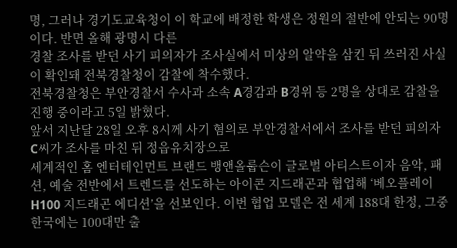명, 그러나 경기도교육청이 이 학교에 배정한 학생은 정원의 절반에 안되는 90명이다. 반면 올해 광명시 다른
경찰 조사를 받던 사기 피의자가 조사실에서 미상의 알약을 삼킨 뒤 쓰러진 사실이 확인돼 전북경찰청이 감찰에 착수했다.
전북경찰청은 부안경찰서 수사과 소속 A경감과 B경위 등 2명을 상대로 감찰을 진행 중이라고 5일 밝혔다.
앞서 지난달 28일 오후 8시께 사기 혐의로 부안경찰서에서 조사를 받던 피의자 C씨가 조사를 마친 뒤 정읍유치장으로
세계적인 홈 엔터테인먼트 브랜드 뱅앤올룹슨이 글로벌 아티스트이자 음악, 패션, 예술 전반에서 트렌드를 선도하는 아이콘 지드래곤과 협업해 ‘베오플레이 H100 지드래곤 에디션’을 선보인다. 이번 협업 모델은 전 세계 188대 한정, 그중 한국에는 100대만 출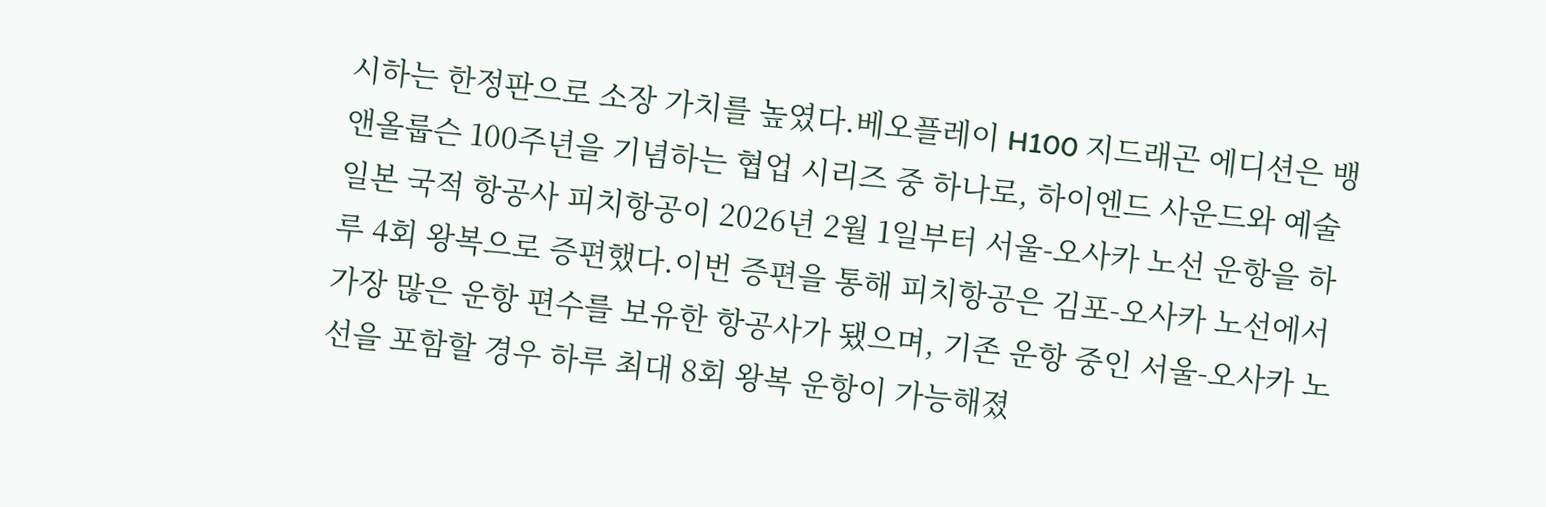시하는 한정판으로 소장 가치를 높였다.베오플레이 H100 지드래곤 에디션은 뱅앤올룹슨 100주년을 기념하는 협업 시리즈 중 하나로, 하이엔드 사운드와 예술
일본 국적 항공사 피치항공이 2026년 2월 1일부터 서울-오사카 노선 운항을 하루 4회 왕복으로 증편했다.이번 증편을 통해 피치항공은 김포-오사카 노선에서 가장 많은 운항 편수를 보유한 항공사가 됐으며, 기존 운항 중인 서울-오사카 노선을 포함할 경우 하루 최대 8회 왕복 운항이 가능해졌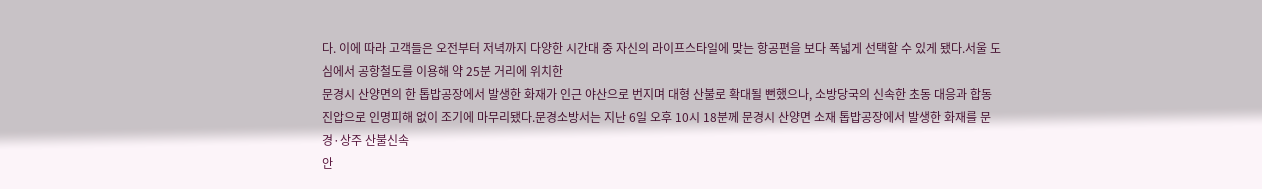다. 이에 따라 고객들은 오전부터 저녁까지 다양한 시간대 중 자신의 라이프스타일에 맞는 항공편을 보다 폭넓게 선택할 수 있게 됐다.서울 도심에서 공항철도를 이용해 약 25분 거리에 위치한
문경시 산양면의 한 톱밥공장에서 발생한 화재가 인근 야산으로 번지며 대형 산불로 확대될 뻔했으나, 소방당국의 신속한 초동 대응과 합동 진압으로 인명피해 없이 조기에 마무리됐다.문경소방서는 지난 6일 오후 10시 18분께 문경시 산양면 소재 톱밥공장에서 발생한 화재를 문경·상주 산불신속
안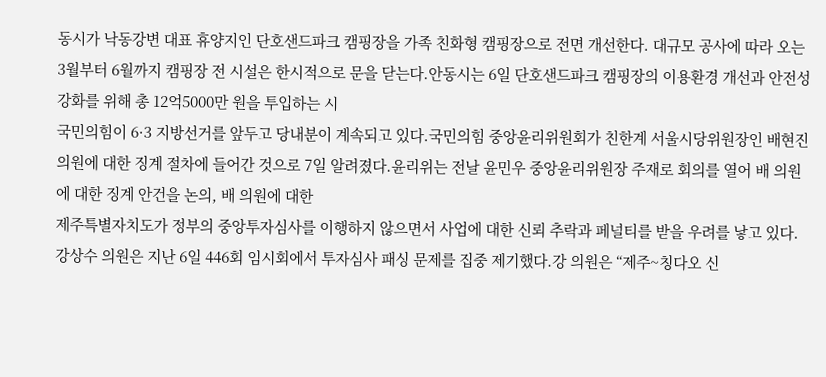동시가 낙동강변 대표 휴양지인 단호샌드파크 캠핑장을 가족 친화형 캠핑장으로 전면 개선한다. 대규모 공사에 따라 오는 3월부터 6월까지 캠핑장 전 시설은 한시적으로 문을 닫는다.안동시는 6일 단호샌드파크 캠핑장의 이용환경 개선과 안전성 강화를 위해 총 12억5000만 원을 투입하는 시
국민의힘이 6·3 지방선거를 앞두고 당내분이 계속되고 있다.국민의힘 중앙윤리위원회가 친한계 서울시당위원장인 배현진 의원에 대한 징계 절차에 들어간 것으로 7일 알려졌다.윤리위는 전날 윤민우 중앙윤리위원장 주재로 회의를 열어 배 의원에 대한 징계 안건을 논의, 배 의원에 대한
제주특별자치도가 정부의 중앙투자심사를 이행하지 않으면서 사업에 대한 신뢰 추락과 페널티를 받을 우려를 낳고 있다.강상수 의원은 지난 6일 446회 임시회에서 투자심사 패싱 문제를 집중 제기했다.강 의원은 “제주~칭다오 신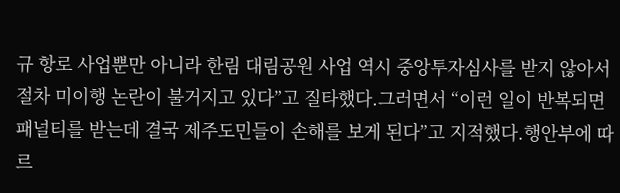규 항로 사업뿐만 아니라 한림 대림공원 사업 역시 중앙투자심사를 받지 않아서 절차 미이행 논란이 불거지고 있다”고 질타했다.그러면서 “이런 일이 반복되면 패널티를 받는데 결국 제주도민들이 손해를 보게 된다”고 지적했다.행안부에 따르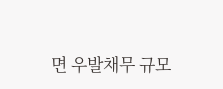면 우발채무 규모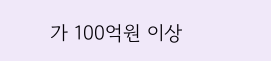가 100억원 이상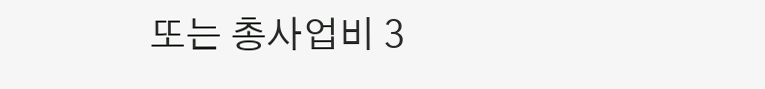또는 총사업비 3